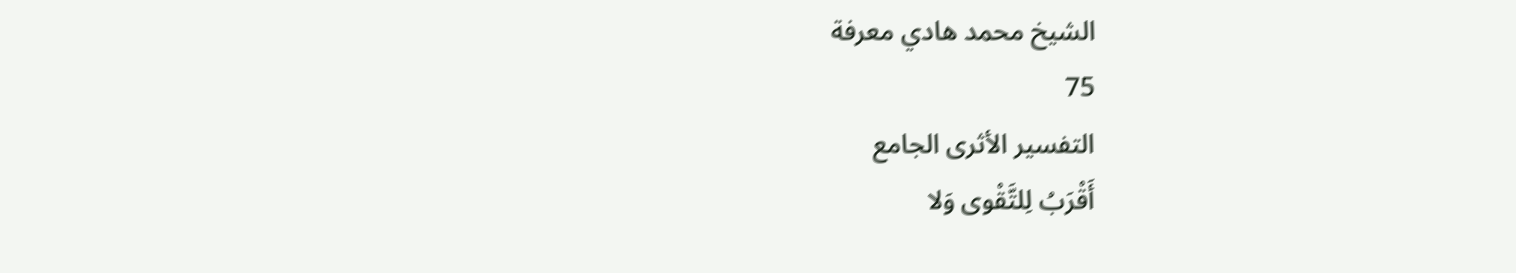الشيخ محمد هادي معرفة
75
التفسير الأثرى الجامع
أَقْرَبُ لِلتَّقْوى وَلا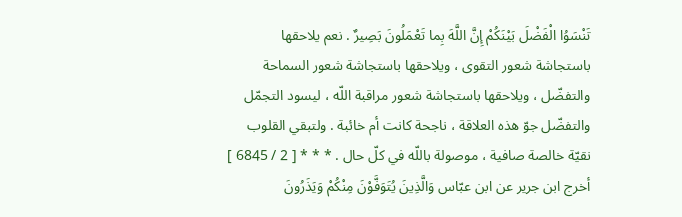تَنْسَوُا الْفَضْلَ بَيْنَكُمْ إِنَّ اللَّهَ بِما تَعْمَلُونَ بَصِيرٌ . نعم يلاحقها باستجاشة شعور التقوى ، ويلاحقها باستجاشة شعور السماحة والتفضّل ، ويلاحقها باستجاشة شعور مراقبة اللّه ، ليسود التجمّل والتفضّل جوّ هذه العلاقة ، ناجحة كانت أم خائبة . ولتبقي القلوب نقيّة خالصة صافية ، موصولة باللّه في كلّ حال . * * * [ 2 / 6845 ] أخرج ابن جرير عن ابن عبّاس وَالَّذِينَ يُتَوَفَّوْنَ مِنْكُمْ وَيَذَرُونَ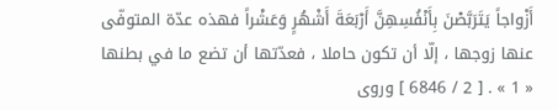أَزْواجاً يَتَرَبَّصْنَ بِأَنْفُسِهِنَّ أَرْبَعَةَ أَشْهُرٍ وَعَشْراً فهذه عدّة المتوفّى عنها زوجها ، إلّا أن تكون حاملا ، فعدّتها أن تضع ما في بطنها « 1 » . [ 2 / 6846 ] وروى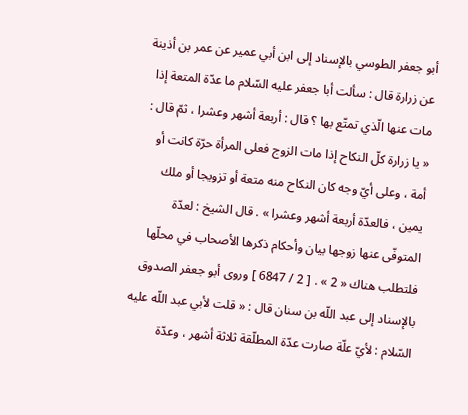أبو جعفر الطوسي بالإسناد إلى ابن أبي عمير عن عمر بن أذينة عن زرارة قال : سألت أبا جعفر عليه السّلام ما عدّة المتعة إذا مات عنها الّذي تمتّع بها ؟ قال : أربعة أشهر وعشرا ، ثمّ قال : « يا زرارة كلّ النكاح إذا مات الزوج فعلى المرأة حرّة كانت أو أمة ، وعلى أيّ وجه كان النكاح منه متعة أو تزويجا أو ملك يمين ، فالعدّة أربعة أشهر وعشرا » . قال الشيخ : لعدّة المتوفّى عنها زوجها بيان وأحكام ذكرها الأصحاب في محلّها فلتطلب هناك « 2 » . [ 2 / 6847 ] وروى أبو جعفر الصدوق بالإسناد إلى عبد اللّه بن سنان قال : « قلت لأبي عبد اللّه عليه السّلام : لأيّ علّة صارت عدّة المطلّقة ثلاثة أشهر ، وعدّة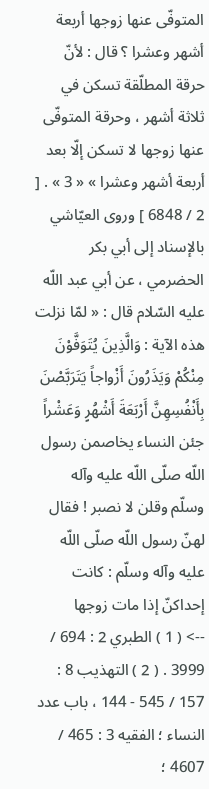المتوفّى عنها زوجها أربعة أشهر وعشرا ؟ قال : لأنّ حرقة المطلّقة تسكن في ثلاثة أشهر ، وحرقة المتوفّى عنها زوجها لا تسكن إلّا بعد أربعة أشهر وعشرا » « 3 » . [ 2 / 6848 ] وروى العيّاشي بالإسناد إلى أبي بكر الحضرمي ، عن أبي عبد اللّه عليه السّلام قال : « لمّا نزلت هذه الآية : وَالَّذِينَ يُتَوَفَّوْنَ مِنْكُمْ وَيَذَرُونَ أَزْواجاً يَتَرَبَّصْنَ بِأَنْفُسِهِنَّ أَرْبَعَةَ أَشْهُرٍ وَعَشْراً جئن النساء يخاصمن رسول اللّه صلّى اللّه عليه وآله وسلّم وقلن لا نصبر ! فقال لهنّ رسول اللّه صلّى اللّه عليه وآله وسلّم : كانت إحداكنّ إذا مات زوجها
--> ( 1 ) الطبري 2 : 694 / 3999 . ( 2 ) التهذيب 8 : 157 / 545 - 144 ، باب عدد النساء ؛ الفقيه 3 : 465 / 4607 ؛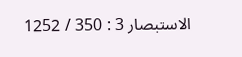الاستبصار 3 : 350 / 1252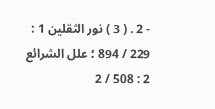- 2 . ( 3 ) نور الثقلين 1 : 229 / 894 ؛ علل الشرائع 2 : 508 / 2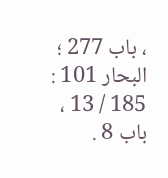، باب 277 ؛ البحار 101 : 185 / 13 ، باب 8 .